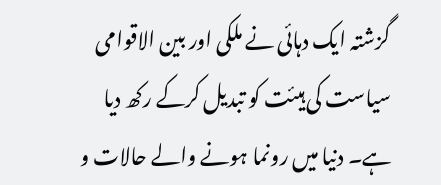گزشتہ ایک دہائی نے ملکی اور بین الاقوامی سیاست کی ہیئت کو تبدیل کرکے رکھ دیا ہے۔ دنیا میں رونما ہونے والے حالات و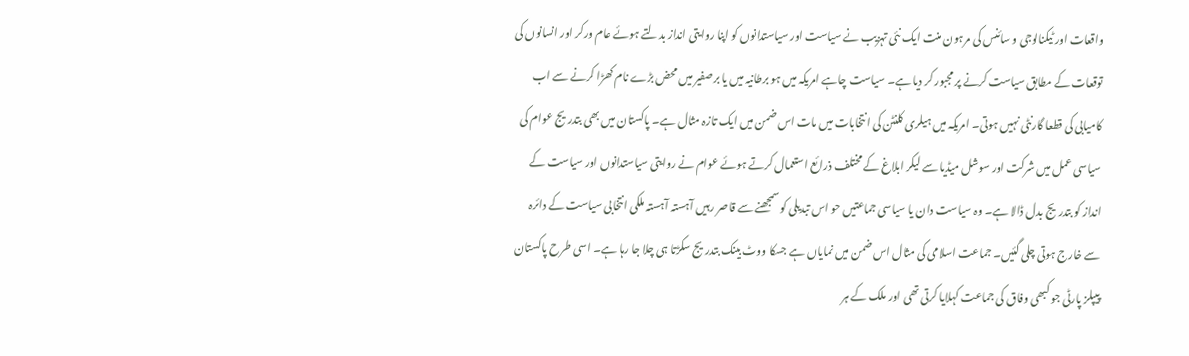واقعات اور ٹیکنالوجی و سائنس کی مرہون منت ایک نئی تہزیب نے سیاست اور سیاستدانوں کو اپنا روایتی انداز بدلتے ہوئے عام ورکر اور انسانوں کی توقعات کے مطابق سیاست کرنے پر مجبور کر دیا ہے۔ سیاست چاہے امریکہ میں ہو برطانیہ میں یا برصفیر میں محض بڑے نام کھڑا کرنے سے اب کامیابی کی قطعا گارنٹی نہیں ہوتی۔ امریکہ میں ہیلری کلنٹن کی انتخابات میں مات اس ضمن میں ایک تازہ مثال ہے۔ پاکستان میں بھی بتدریج عوام کی سیاسی عمل میں شرکت اور سوشل میڈیا سے لیکر ابلاغ کے مختلف ذرائع استعمال کرتے ہوئے عوام نے روایتی سیاستدانوں اور سیاست کے انداز کو بتدریج بدل ڈالا ہے۔ وہ سیاست دان یا سیاسی جماعتیں حو اس تبدیلی کو سمجھنے سے قاصر رہیں آہستہ آہستہ ملکی انتخابی سیاست کے دائرہ سے خارج ہوتی چلی گئیں۔ جماعت اسلامی کی مثال اس ضمن میں نمایاں ہے جسکا ووٹ بینک بتدریج سکڑتا ہی چلا جا رہا ہے۔ اسی طرح پاکستان پیپلز پارٹی جو کبھی وفاق کی جماعت کہلایا کرتی تھی اور ملک کے ہر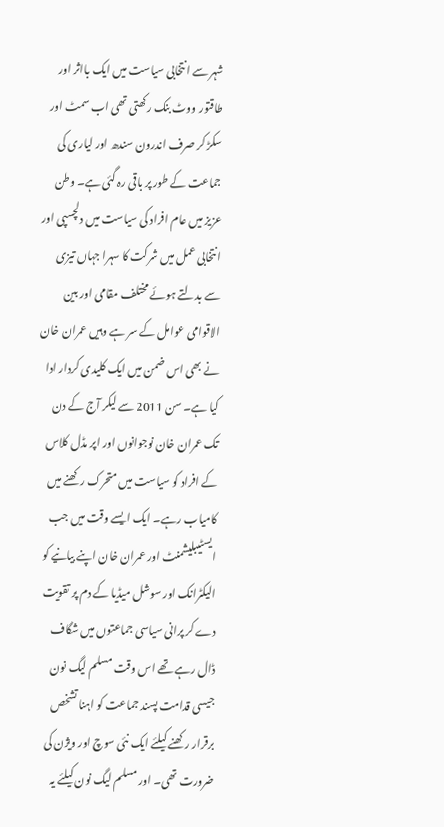شہر سے انتخابی سیاست میں ایک بااثر اور طاقتور ووٹ بنک رکھتی تھی اب سمٹ اور سکڑ کر صرف اندرون سندھ اور لیاری کی جماعت کے طور پر باقی رہ گئی ہے۔ وطن عزیز میں عام افراد کی سیاست میں دلچسپی اور انتخابی عمل میں شرکت کا سہرا جہاں تیزی سے بدلتے ہوئے مختلف مقامی اور بین الاقوامی عوامل کے سر ہے وہیں عمران خان نے بھی اس ضمن میں ایک کلیدی کردار ادا کیا ہے۔ سن 2011 سے لیکر آج کے دن تک عمران خان نوجوانوں اور اپر مڈل کلاس کے افراد کو سیاست میں متحرک رکھنے میں کامیاب رہے۔ ایک ایسے وقت میں جب ایسٹیبلیشمنٹ اور عمران خان اپنے بیانیے کو الیکٹرانک اور سوشل میڈیا کے دم پر تقویت دے کر پرانی سیاسی جماعتوں میں شگاف ڈال رہے تھے اس وقت مسلم لیگ نون جیسی قدامت پسند جماعت کو اہنا تشخص برقرار رکھنے کیلئے ایک نئی سوچ اور ویژن کی ضرورت تھی۔ اور مسلم لیگ نون کیلئے یہ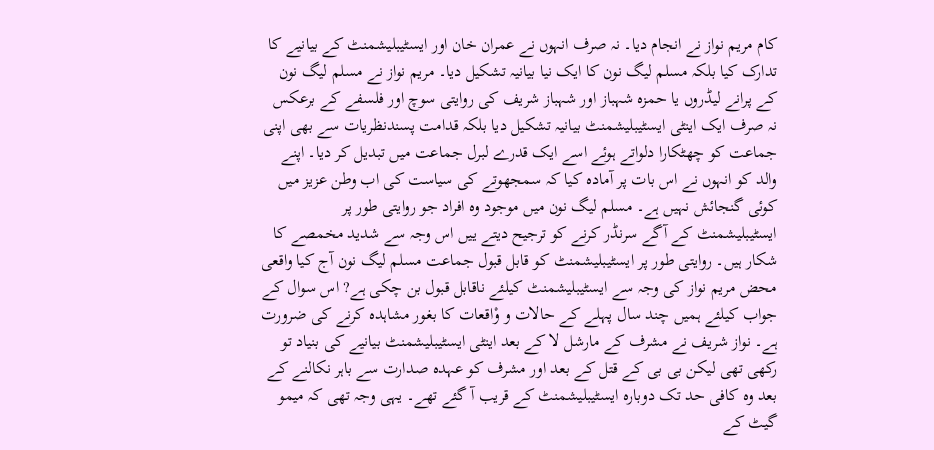کام مریم نواز نے انجام دیا۔ نہ صرف انہوں نے عمران خان اور ایسٹیبلیشمنٹ کے بیانیے کا تدارک کیا بلکہ مسلم لیگ نون کا ایک نیا بیانیہ تشکیل دیا۔ مریم نواز نے مسلم لیگ نون کے پرانے لیڈروں یا حمزہ شہباز اور شہباز شریف کی روایتی سوچ اور فلسفے کے برعکس نہ صرف ایک اینٹی ایسٹیبلیشمنٹ بیانیہ تشکیل دیا بلکہ قدامت پسندنظریات سے بھی اپنی جماعت کو چھٹکارا دلواتے ہوئے اسے ایک قدرے لبرل جماعت میں تبدیل کر دیا۔ اپنے والد کو انہوں نے اس بات پر آمادہ کیا کہ سمجھوتے کی سیاست کی اب وطن عزیز میں کوئی گنجائش نہیں ہے۔ مسلم لیگ نون میں موجود وہ افراد جو روایتی طور پر ایسٹیبلیشمنٹ کے آگے سرنڈر کرنے کو ترجیح دیتے ییں اس وجہ سے شدید مخمصے کا شکار ہیں۔ روایتی طور پر ایسٹیبلیشمنٹ کو قابل قبول جماعت مسلم لیگ نون آج کیا واقعی محض مریم نواز کی وجہ سے ایسٹیبلیشمنٹ کیلئے ناقابل قبول بن چکی ہے? اس سوال کے جواب کیلئے ہمیں چند سال پہلے کے حالات و وْاقعات کا بغور مشاہدہ کرنے کی ضرورت ہے۔ نواز شریف نے مشرف کے مارشل لا کے بعد اینٹی ایسٹیبلیشمنٹ بیانیے کی بنیاد تو رکھی تھی لیکن بی بی کے قتل کے بعد اور مشرف کو عہدہ صدارت سے باہر نکالنے کے بعد وہ کافی حد تک دوبارہ ایسٹیبلیشمنٹ کے قریب آ گئے تھے۔ یہی وجہ تھی کہ میمو گیٹ کے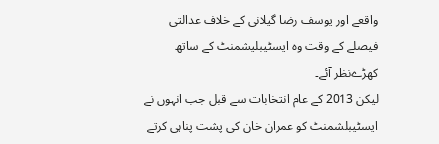واقعے اور یوسف رضا گیلانی کے خلاف عدالتی فیصلے کے وقت وہ ایسٹیبلیشمنٹ کے ساتھ کھڑےنظر آئے۔
لیکن 2013 کے عام انتخابات سے قبل جب انہوں نے ایسٹیبلشمنٹ کو عمران خان کی پشت پناہی کرتے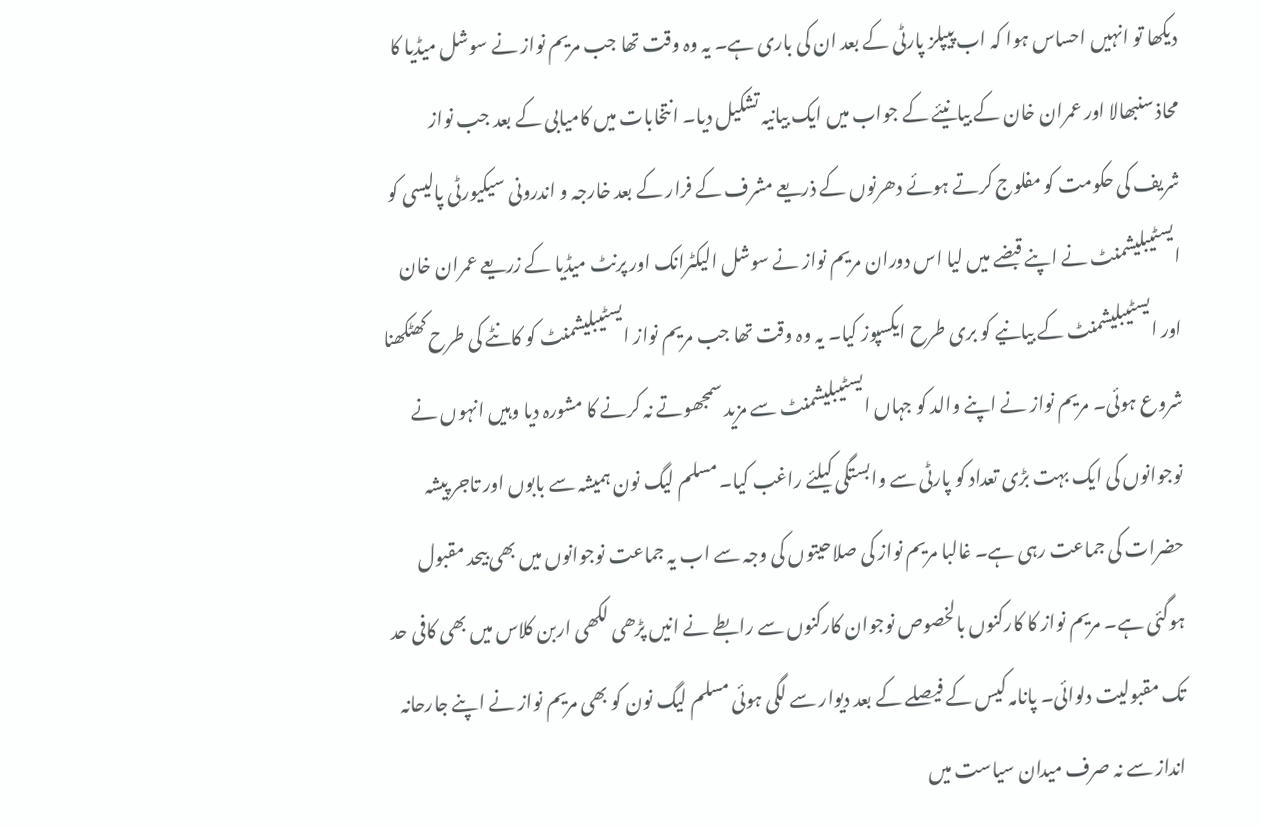دیکھا تو انہیں احساس ہوا کہ اب پیپلز پارٹی کے بعد ان کی باری ہے۔ یہ وہ وقت تھا جب مریم نواز نے سوشل میڈیا کا محاذ سنبھالا اور عمران خان کے بیانیئے کے جواب میں ایک بیانیہ تشکیل دیا۔ انتخابات میں کامیابی کے بعد جب نواز شریف کی حکومت کو مفلوج کرتے ہوئے دھرنوں کے ذریعے مشرف کے فرار کے بعد خارجہ و اندرونی سیکیورٹی پالیسی کو ایسٹیبلیشمنٹ نے اپنے قبضے میں لیا اس دوران مریم نواز نے سوشل الیکٹرانک اور پرنٹ میڈیا کے زریعے عمران خان اور ایسٹیبلیشمنٹ کے بیانیے کو بری طرح ایکسپوز کیا۔ یہ وہ وقت تھا جب مریم نواز ایسٹیبلیشمنٹ کو کانٹے کی طرح کھٹکھنا شروع ہوئی۔ مریم نواز نے اپنے والد کو جہاں ایسٹیبلیشمنٹ سے مزید سمجھوتے نہ کرنے کا مشورہ دیا وہیں انہوں نے نوجوانوں کی ایک بہت بڑی تعداد کو پارٹی سے وابستگی کیلئے راغب کیا۔ مسلم لیگ نون ہمیشہ سے بابوں اور تاجر پیشہ حضرات کی جماعت رہی ہے۔ غالبا مریم نواز کی صلاحیتوں کی وجہ سے اب یہ جماعت نوجوانوں میں بھی بیحد مقبول ہوگئی ہے۔ مریم نواز کا کارکنوں بالخصوص نوجوان کارکنوں سے رابطے نے انیں پڑھی لکھی اربن کلاس میں بھی کافی حد تک مقبولیت دلوائی۔ پانامہ کیس کے فیصلے کے بعد دیوار سے لگی ہوئی مسلم لیگ نون کو بھی مریم نواز نے اپنے جارحانہ انداز سے نہ صرف میدان سیاست میں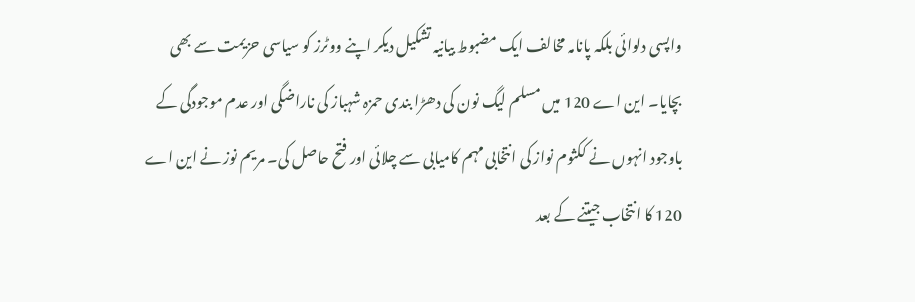واپسی دلوائی بلکہ پانامہ مخالف ایک مضبوط بیانیہ تشکیل دیکر اپنے ووٹرز کو سیاسی حزیمت سے بھی بچایا۔ این اے 120 میں مسلم لیگ نون کی دھڑا بندی حمزہ شہباز کی ناراضگی اور عدم موجودگی کے باوجود انہوں نے ککثوم نواز کی انتخابی مہم کامیابی سے چلائی اور فتح حاصل کی۔ مریم نوز نے این اے 120 کا انتخاب جیتنے کے بعد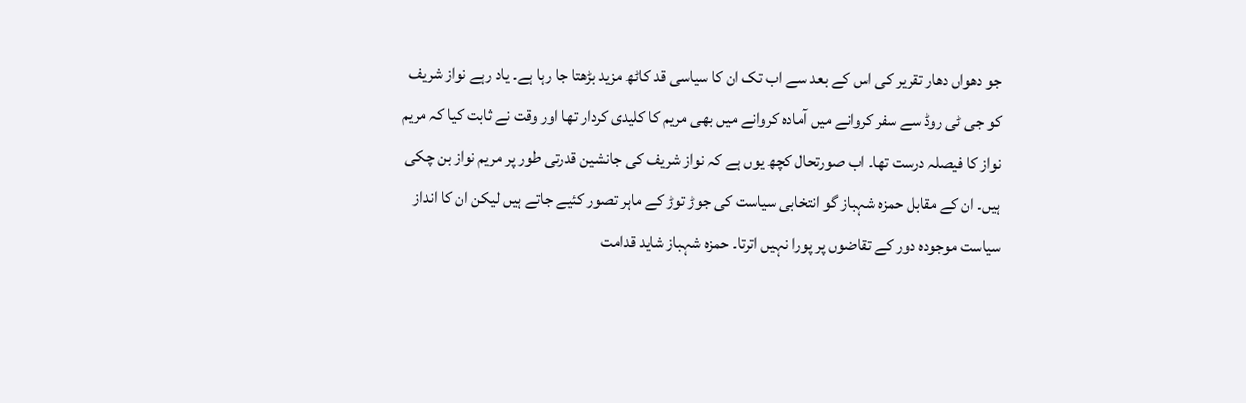جو دھواں دھار تقریر کی اس کے بعد سے اب تک ان کا سیاسی قد کاٹھ مزید بڑھتا جا رہا ہے۔ یاد رہے نواز شریف کو جی ٹی روڈ سے سفر کروانے میں آمادہ کروانے میں بھی مریم کا کلیدی کردار تھا اور وقت نے ثابت کیا کہ مریم نواز کا فیصلہ درست تھا۔ اب صورتحال کچھ یوں ہے کہ نواز شریف کی جانشین قدرتی طور پر مریم نواز بن چکی ہیں۔ ان کے مقابل حمزہ شہباز گو انتخابی سیاست کی جوڑ توڑ کے ماہر تصور کئیے جاتے ہیں لیکن ان کا انداز سیاست موجودہ دور کے تقاضوں پر پورا نہیں اترتا۔ حمزہ شہباز شاید قدامت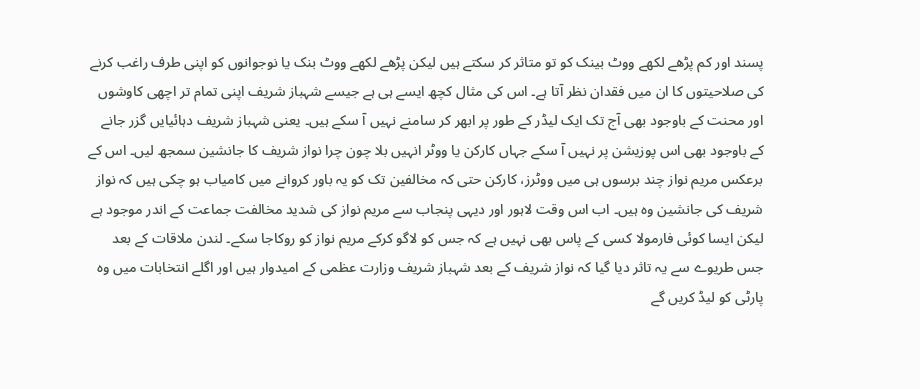پسند اور کم پڑھے لکھے ووٹ بینک کو تو متاثر کر سکتے ہیں لیکن پڑھے لکھے ووٹ بنک یا نوجوانوں کو اپنی طرف راغب کرنے کی صلاحیتوں کا ان میں فقدان نظر آتا ہے۔ اس کی مثال کچھ ایسے ہی ہے جیسے شہباز شریف اپنی تمام تر اچھی کاوشوں اور محنت کے باوجود بھی آج تک ایک لیڈر کے طور پر ابھر کر سامنے نہیں آ سکے ہیں۔ یعنی شہباز شریف دہائیایں گزر جانے کے باوجود بھی اس پوزیشن پر نہیں آ سکے جہاں کارکن یا ووٹر انہیں بلا چون چرا نواز شریف کا جانشین سمجھ لیں۔ اس کے برعکس مریم نواز چند برسوں ہی میں ووٹرز، کارکن حتی کہ مخالفین تک کو یہ باور کروانے میں کامیاب ہو چکی ہیں کہ نواز شریف کی جانشین وہ ہیں۔ اب اس وقت لاہور اور دیہی پنجاب سے مریم نواز کی شدید مخالفت جماعت کے اندر موجود ہے لیکن ایسا کوئی فارمولا کسی کے پاس بھی نہیں ہے کہ جس کو لاگو کرکے مریم نواز کو روکاجا سکے۔ لندن ملاقات کے بعد جس طریوے سے یہ تاثر دیا گیا کہ نواز شریف کے بعد شہباز شریف وزارت عظمی کے امیدوار ہیں اور اگلے انتخابات میں وہ پارٹی کو لیڈ کریں گے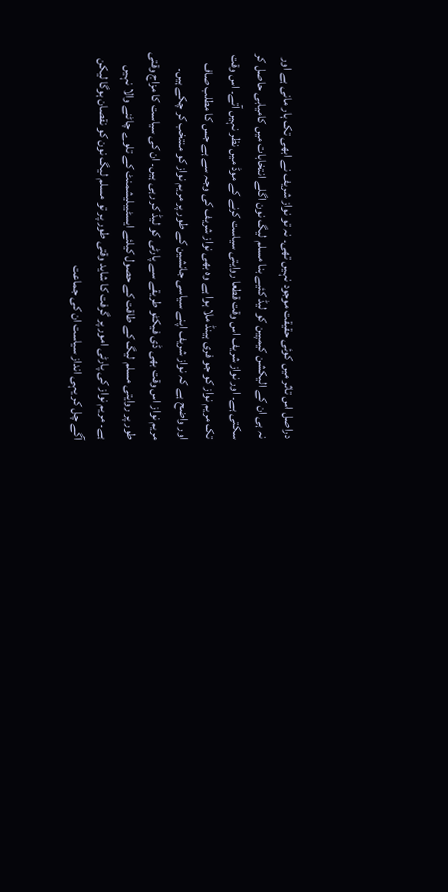دراصل اس تاثر میں کوئی حقیقت موجود نہیں تھی۔ نہ تو نواز شریف نے ابھی تک ہار مانی ہے اور نہ ہی ان کے الیکشن کیمپین کو لیڈ کئیے بنا مسلم لیگ نون اگلے انتخابات میں کامیابی حاصل کر سکتی ہے۔ اور نواز شریف اس وقت قطعا روایتی سیاست کرنے کے موڈ میں نظر نہیں آتے۔ اس وقت تک مریم نواز کو جو فری ہینڈ ملا ہوا ہے وہ بھی نواز شریف کی وجہ سے ہے جس کا مطلب صاف اور واضح ہے کہ نواز شریف اپنے سیاسی جانشین کے طور پر مریم نواز کو منتخب کر چکے ہیں۔ مریم نواز اس وقت بھی ڈی فیکٹو طریقے سے پارٹی کو لیڈ کر رہی ہیں۔ ان کی سیاست کا مزاج وقتی طور پر روایتی مسلم لیگ کے طاقت کے حصول کیلئے ایسٹیبلیشمنٹ کے تلوے چاٹنے والا نہیں ہے۔ مریم نواز کی پارٹی امور پر گرفت کا شاید وقتی طور پر تو مسلم لیگ نون کو نقصان ہوگا لیکن آگے چل کر یہی انداز سیاست ان کی جماعت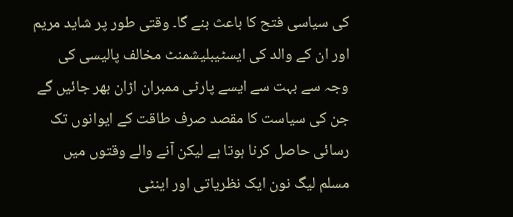کی سیاسی فتح کا باعث بنے گا۔ وقتی طور پر شاید مریم اور ان کے والد کی ایسٹیبلیشمنٹ مخالف پالیسی کی وجہ سے بہت سے ایسے پارٹی ممبران اڑان بھر جائیں گے جن کی سیاست کا مقصد صرف طاقت کے ایوانوں تک رسائی حاصل کرنا ہوتا ہے لیکن آنے والے وقتوں میں مسلم لیگ نون ایک نظریاتی اور اینٹی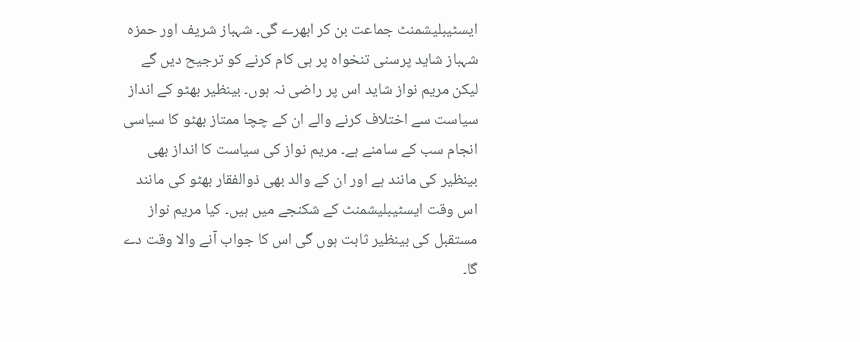ایسٹیبلیشمنٹ جماعت بن کر ابھرے گی۔ شہباز شریف اور حمزہ شہباز شاید پرسنی تنخواہ پر ہی کام کرنے کو ترجیح دیں گے لیکن مریم نواز شاید اس پر راضی نہ ہوں۔ بینظیر بھٹو کے انداز سیاست سے اختلاف کرنے والے ان کے چچا ممتاز بھٹو کا سیاسی انجام سب کے سامنے ہے۔ مریم نواز کی سیاست کا انداز بھی بینظیر کی مانند ہے اور ان کے والد بھی ذوالفقار بھٹو کی مانند اس وقت ایسٹیبلیشمنٹ کے شکنجے میں ہیں۔ کیا مریم نواز مستقبل کی بینظیر ثابت ہوں گی اس کا جواب آنے والا وقت دے گا۔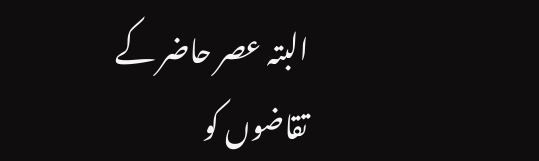البتہ عصر حاضر کے تقاضوں کو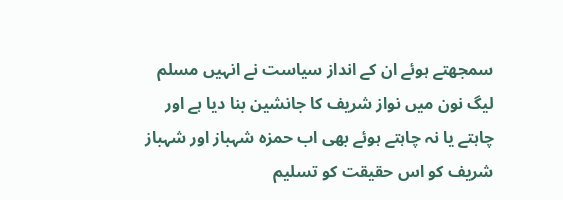سمجھتے ہوئے ان کے انداز سیاست نے انہیں مسلم لیگ نون میں نواز شریف کا جانشین بنا دیا ہے اور چاہتے یا نہ چاہتے ہوئے بھی اب حمزہ شہباز اور شہباز شریف کو اس حقیقت کو تسلیم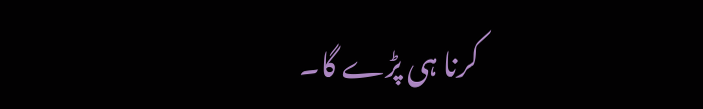کرنا ہی پڑے گا۔